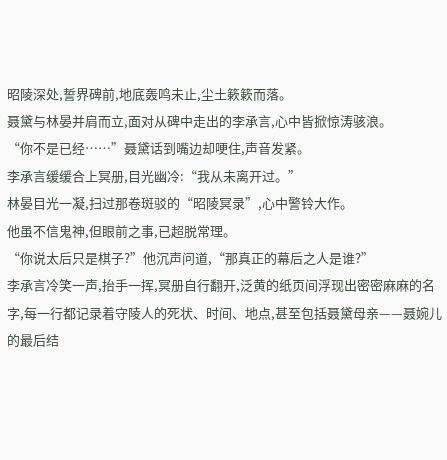昭陵深处,誓界碑前,地底轰鸣未止,尘土簌簌而落。
聂黛与林晏并肩而立,面对从碑中走出的李承言,心中皆掀惊涛骇浪。
“你不是已经……”聂黛话到嘴边却哽住,声音发紧。
李承言缓缓合上冥册,目光幽冷:“我从未离开过。”
林晏目光一凝,扫过那卷斑驳的“昭陵冥录”,心中警铃大作。
他虽不信鬼神,但眼前之事,已超脱常理。
“你说太后只是棋子?”他沉声问道,“那真正的幕后之人是谁?”
李承言冷笑一声,抬手一挥,冥册自行翻开,泛黄的纸页间浮现出密密麻麻的名字,每一行都记录着守陵人的死状、时间、地点,甚至包括聂黛母亲——聂婉儿的最后结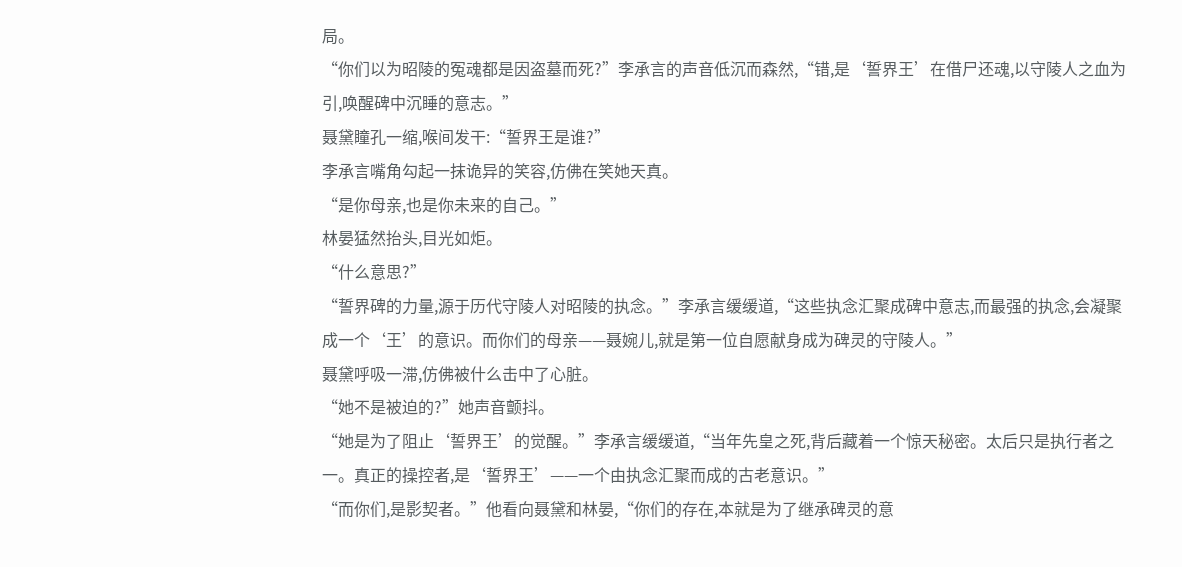局。
“你们以为昭陵的冤魂都是因盗墓而死?”李承言的声音低沉而森然,“错,是‘誓界王’在借尸还魂,以守陵人之血为引,唤醒碑中沉睡的意志。”
聂黛瞳孔一缩,喉间发干:“誓界王是谁?”
李承言嘴角勾起一抹诡异的笑容,仿佛在笑她天真。
“是你母亲,也是你未来的自己。”
林晏猛然抬头,目光如炬。
“什么意思?”
“誓界碑的力量,源于历代守陵人对昭陵的执念。”李承言缓缓道,“这些执念汇聚成碑中意志,而最强的执念,会凝聚成一个‘王’的意识。而你们的母亲——聂婉儿,就是第一位自愿献身成为碑灵的守陵人。”
聂黛呼吸一滞,仿佛被什么击中了心脏。
“她不是被迫的?”她声音颤抖。
“她是为了阻止‘誓界王’的觉醒。”李承言缓缓道,“当年先皇之死,背后藏着一个惊天秘密。太后只是执行者之一。真正的操控者,是‘誓界王’——一个由执念汇聚而成的古老意识。”
“而你们,是影契者。”他看向聂黛和林晏,“你们的存在,本就是为了继承碑灵的意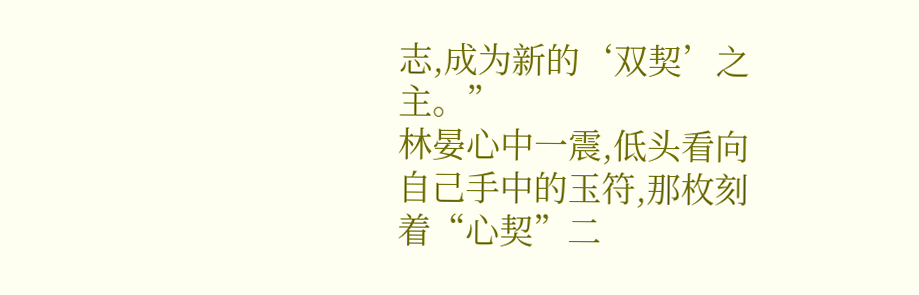志,成为新的‘双契’之主。”
林晏心中一震,低头看向自己手中的玉符,那枚刻着“心契”二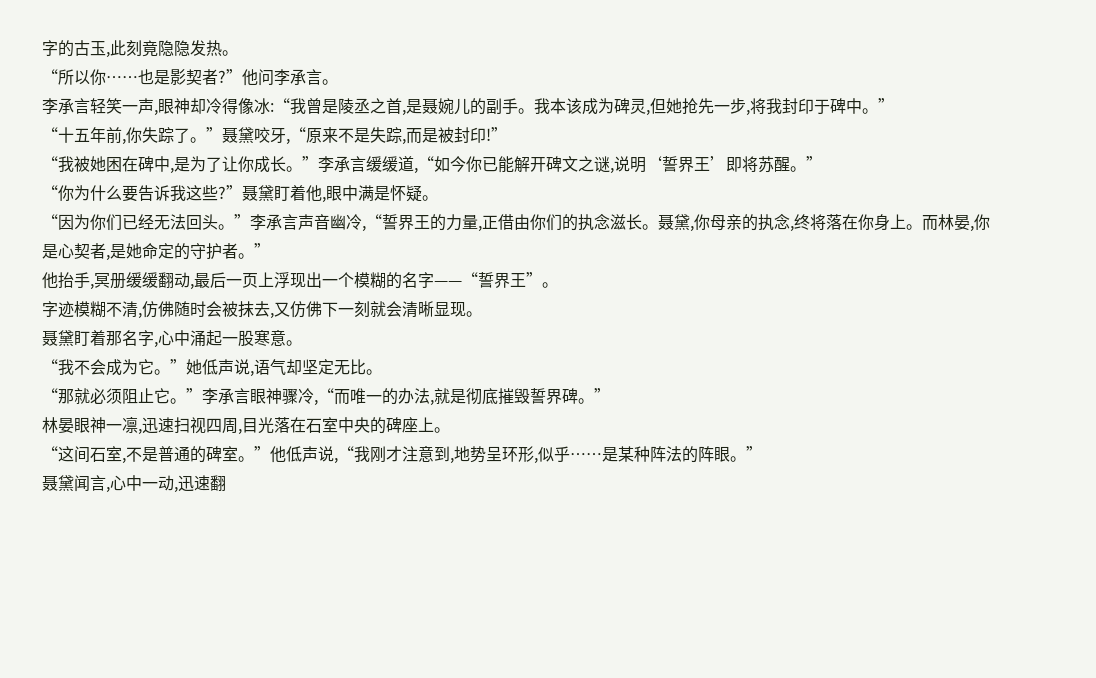字的古玉,此刻竟隐隐发热。
“所以你……也是影契者?”他问李承言。
李承言轻笑一声,眼神却冷得像冰:“我曾是陵丞之首,是聂婉儿的副手。我本该成为碑灵,但她抢先一步,将我封印于碑中。”
“十五年前,你失踪了。”聂黛咬牙,“原来不是失踪,而是被封印!”
“我被她困在碑中,是为了让你成长。”李承言缓缓道,“如今你已能解开碑文之谜,说明‘誓界王’即将苏醒。”
“你为什么要告诉我这些?”聂黛盯着他,眼中满是怀疑。
“因为你们已经无法回头。”李承言声音幽冷,“誓界王的力量,正借由你们的执念滋长。聂黛,你母亲的执念,终将落在你身上。而林晏,你是心契者,是她命定的守护者。”
他抬手,冥册缓缓翻动,最后一页上浮现出一个模糊的名字——“誓界王”。
字迹模糊不清,仿佛随时会被抹去,又仿佛下一刻就会清晰显现。
聂黛盯着那名字,心中涌起一股寒意。
“我不会成为它。”她低声说,语气却坚定无比。
“那就必须阻止它。”李承言眼神骤冷,“而唯一的办法,就是彻底摧毁誓界碑。”
林晏眼神一凛,迅速扫视四周,目光落在石室中央的碑座上。
“这间石室,不是普通的碑室。”他低声说,“我刚才注意到,地势呈环形,似乎……是某种阵法的阵眼。”
聂黛闻言,心中一动,迅速翻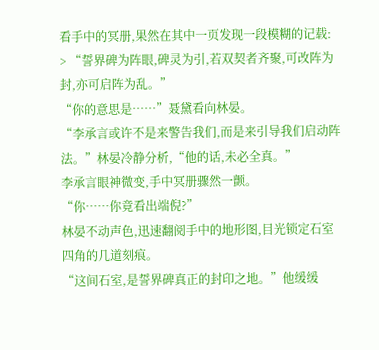看手中的冥册,果然在其中一页发现一段模糊的记载:
> “誓界碑为阵眼,碑灵为引,若双契者齐聚,可改阵为封,亦可启阵为乱。”
“你的意思是……”聂黛看向林晏。
“李承言或许不是来警告我们,而是来引导我们启动阵法。”林晏冷静分析,“他的话,未必全真。”
李承言眼神微变,手中冥册骤然一颤。
“你……你竟看出端倪?”
林晏不动声色,迅速翻阅手中的地形图,目光锁定石室四角的几道刻痕。
“这间石室,是誓界碑真正的封印之地。”他缓缓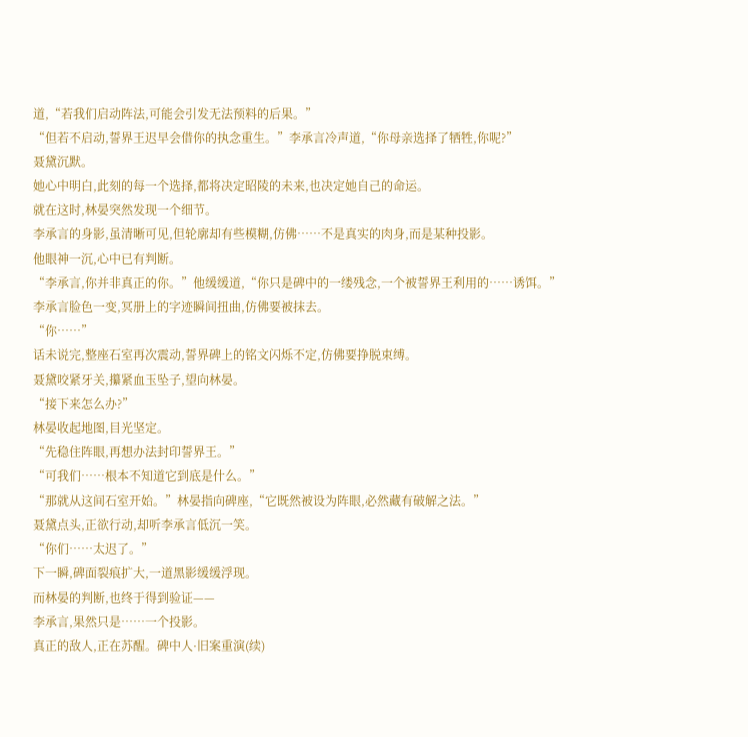道,“若我们启动阵法,可能会引发无法预料的后果。”
“但若不启动,誓界王迟早会借你的执念重生。”李承言冷声道,“你母亲选择了牺牲,你呢?”
聂黛沉默。
她心中明白,此刻的每一个选择,都将决定昭陵的未来,也决定她自己的命运。
就在这时,林晏突然发现一个细节。
李承言的身影,虽清晰可见,但轮廓却有些模糊,仿佛……不是真实的肉身,而是某种投影。
他眼神一沉,心中已有判断。
“李承言,你并非真正的你。”他缓缓道,“你只是碑中的一缕残念,一个被誓界王利用的……诱饵。”
李承言脸色一变,冥册上的字迹瞬间扭曲,仿佛要被抹去。
“你……”
话未说完,整座石室再次震动,誓界碑上的铭文闪烁不定,仿佛要挣脱束缚。
聂黛咬紧牙关,攥紧血玉坠子,望向林晏。
“接下来怎么办?”
林晏收起地图,目光坚定。
“先稳住阵眼,再想办法封印誓界王。”
“可我们……根本不知道它到底是什么。”
“那就从这间石室开始。”林晏指向碑座,“它既然被设为阵眼,必然藏有破解之法。”
聂黛点头,正欲行动,却听李承言低沉一笑。
“你们……太迟了。”
下一瞬,碑面裂痕扩大,一道黑影缓缓浮现。
而林晏的判断,也终于得到验证——
李承言,果然只是……一个投影。
真正的敌人,正在苏醒。碑中人·旧案重演(续)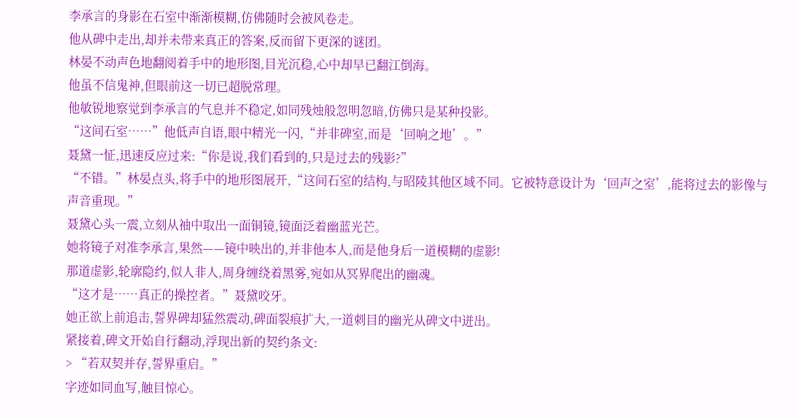李承言的身影在石室中渐渐模糊,仿佛随时会被风卷走。
他从碑中走出,却并未带来真正的答案,反而留下更深的谜团。
林晏不动声色地翻阅着手中的地形图,目光沉稳,心中却早已翻江倒海。
他虽不信鬼神,但眼前这一切已超脱常理。
他敏锐地察觉到李承言的气息并不稳定,如同残烛般忽明忽暗,仿佛只是某种投影。
“这间石室……”他低声自语,眼中精光一闪,“并非碑室,而是‘回响之地’。”
聂黛一怔,迅速反应过来:“你是说,我们看到的,只是过去的残影?”
“不错。”林晏点头,将手中的地形图展开,“这间石室的结构,与昭陵其他区域不同。它被特意设计为‘回声之室’,能将过去的影像与声音重现。”
聂黛心头一震,立刻从袖中取出一面铜镜,镜面泛着幽蓝光芒。
她将镜子对准李承言,果然——镜中映出的,并非他本人,而是他身后一道模糊的虚影!
那道虚影,轮廓隐约,似人非人,周身缠绕着黑雾,宛如从冥界爬出的幽魂。
“这才是……真正的操控者。”聂黛咬牙。
她正欲上前追击,誓界碑却猛然震动,碑面裂痕扩大,一道刺目的幽光从碑文中迸出。
紧接着,碑文开始自行翻动,浮现出新的契约条文:
> “若双契并存,誓界重启。”
字迹如同血写,触目惊心。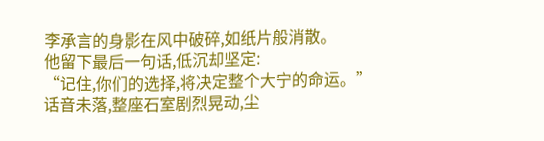李承言的身影在风中破碎,如纸片般消散。
他留下最后一句话,低沉却坚定:
“记住,你们的选择,将决定整个大宁的命运。”
话音未落,整座石室剧烈晃动,尘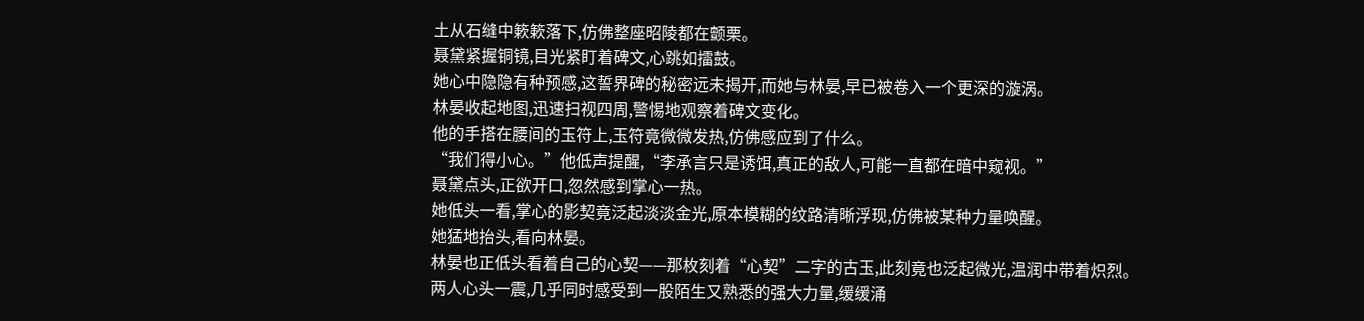土从石缝中簌簌落下,仿佛整座昭陵都在颤栗。
聂黛紧握铜镜,目光紧盯着碑文,心跳如擂鼓。
她心中隐隐有种预感,这誓界碑的秘密远未揭开,而她与林晏,早已被卷入一个更深的漩涡。
林晏收起地图,迅速扫视四周,警惕地观察着碑文变化。
他的手搭在腰间的玉符上,玉符竟微微发热,仿佛感应到了什么。
“我们得小心。”他低声提醒,“李承言只是诱饵,真正的敌人,可能一直都在暗中窥视。”
聂黛点头,正欲开口,忽然感到掌心一热。
她低头一看,掌心的影契竟泛起淡淡金光,原本模糊的纹路清晰浮现,仿佛被某种力量唤醒。
她猛地抬头,看向林晏。
林晏也正低头看着自己的心契——那枚刻着“心契”二字的古玉,此刻竟也泛起微光,温润中带着炽烈。
两人心头一震,几乎同时感受到一股陌生又熟悉的强大力量,缓缓涌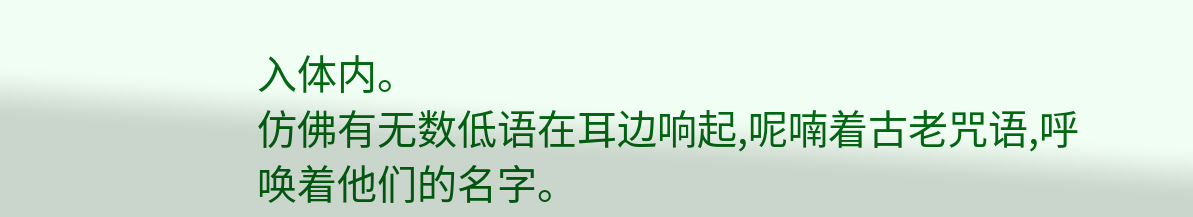入体内。
仿佛有无数低语在耳边响起,呢喃着古老咒语,呼唤着他们的名字。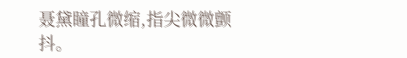聂黛瞳孔微缩,指尖微微颤抖。